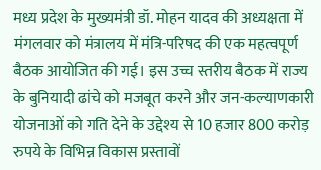मध्य प्रदेश के मुख्यमंत्री डॉ. मोहन यादव की अध्यक्षता में मंगलवार को मंत्रालय में मंत्रि-परिषद की एक महत्वपूर्ण बैठक आयोजित की गई। इस उच्च स्तरीय बैठक में राज्य के बुनियादी ढांचे को मजबूत करने और जन-कल्याणकारी योजनाओं को गति देने के उद्देश्य से 10 हजार 800 करोड़ रुपये के विभिन्न विकास प्रस्तावों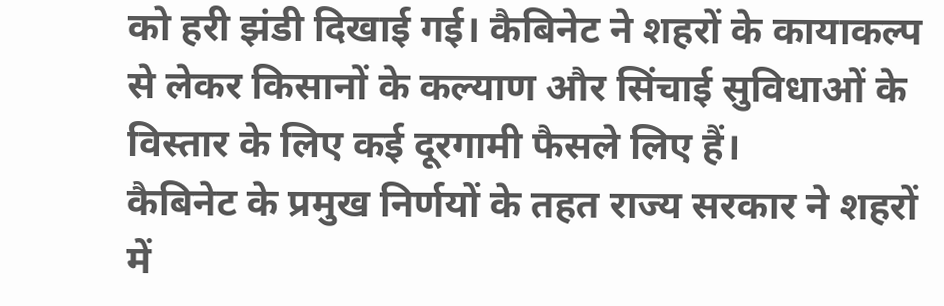को हरी झंडी दिखाई गई। कैबिनेट ने शहरों के कायाकल्प से लेकर किसानों के कल्याण और सिंचाई सुविधाओं के विस्तार के लिए कई दूरगामी फैसले लिए हैं।
कैबिनेट के प्रमुख निर्णयों के तहत राज्य सरकार ने शहरों में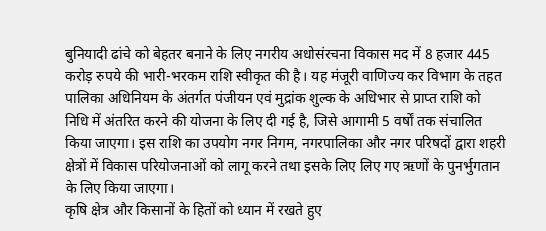बुनियादी ढांचे को बेहतर बनाने के लिए नगरीय अधोसंरचना विकास मद में 8 हजार 445 करोड़ रुपये की भारी-भरकम राशि स्वीकृत की है। यह मंजूरी वाणिज्य कर विभाग के तहत पालिका अधिनियम के अंतर्गत पंजीयन एवं मुद्रांक शुल्क के अधिभार से प्राप्त राशि को निधि में अंतरित करने की योजना के लिए दी गई है, जिसे आगामी 5 वर्षों तक संचालित किया जाएगा। इस राशि का उपयोग नगर निगम, नगरपालिका और नगर परिषदों द्वारा शहरी क्षेत्रों में विकास परियोजनाओं को लागू करने तथा इसके लिए लिए गए ऋणों के पुनर्भुगतान के लिए किया जाएगा।
कृषि क्षेत्र और किसानों के हितों को ध्यान में रखते हुए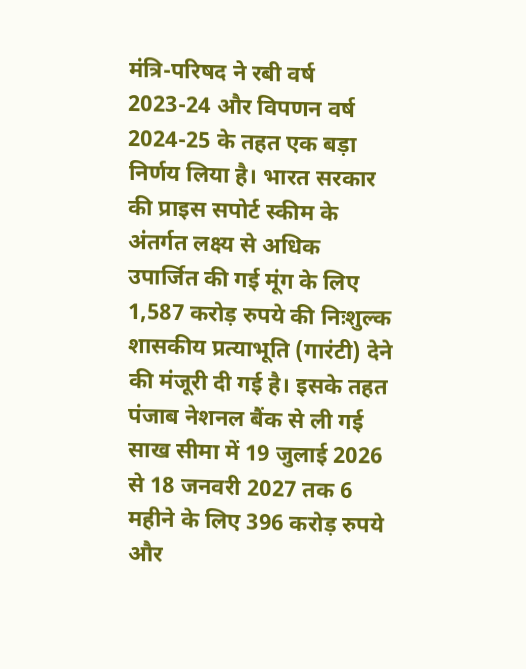मंत्रि-परिषद ने रबी वर्ष 2023-24 और विपणन वर्ष 2024-25 के तहत एक बड़ा निर्णय लिया है। भारत सरकार की प्राइस सपोर्ट स्कीम के अंतर्गत लक्ष्य से अधिक उपार्जित की गई मूंग के लिए 1,587 करोड़ रुपये की निःशुल्क शासकीय प्रत्याभूति (गारंटी) देने की मंजूरी दी गई है। इसके तहत पंजाब नेशनल बैंक से ली गई साख सीमा में 19 जुलाई 2026 से 18 जनवरी 2027 तक 6 महीने के लिए 396 करोड़ रुपये और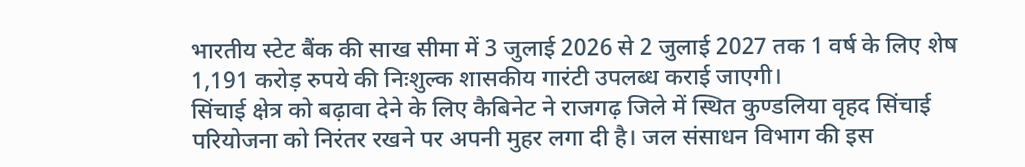भारतीय स्टेट बैंक की साख सीमा में 3 जुलाई 2026 से 2 जुलाई 2027 तक 1 वर्ष के लिए शेष 1,191 करोड़ रुपये की निःशुल्क शासकीय गारंटी उपलब्ध कराई जाएगी।
सिंचाई क्षेत्र को बढ़ावा देने के लिए कैबिनेट ने राजगढ़ जिले में स्थित कुण्डलिया वृहद सिंचाई परियोजना को निरंतर रखने पर अपनी मुहर लगा दी है। जल संसाधन विभाग की इस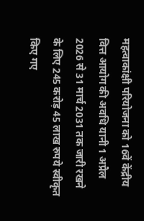महत्वाकांक्षी परियोजना को 16वें केंद्रीय वित्त आयोग की अवधि यानी 1 अप्रैल 2026 से 31 मार्च 2031 तक जारी रखने के लिए 245 करोड़ 45 लाख रुपये स्वीकृत किए गए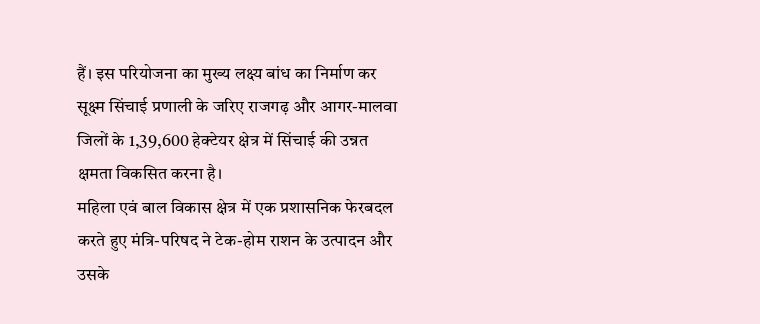हैं। इस परियोजना का मुख्य लक्ष्य बांध का निर्माण कर सूक्ष्म सिंचाई प्रणाली के जरिए राजगढ़ और आगर-मालवा जिलों के 1,39,600 हेक्टेयर क्षेत्र में सिंचाई की उन्नत क्षमता विकसित करना है।
महिला एवं बाल विकास क्षेत्र में एक प्रशासनिक फेरबदल करते हुए मंत्रि-परिषद ने टेक-होम राशन के उत्पादन और उसके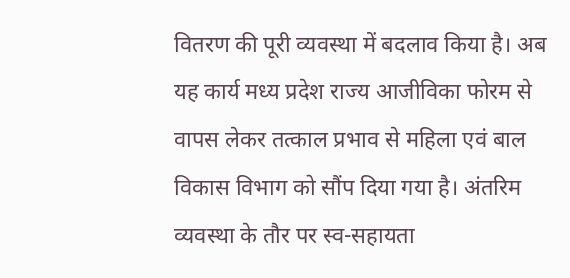वितरण की पूरी व्यवस्था में बदलाव किया है। अब यह कार्य मध्य प्रदेश राज्य आजीविका फोरम से वापस लेकर तत्काल प्रभाव से महिला एवं बाल विकास विभाग को सौंप दिया गया है। अंतरिम व्यवस्था के तौर पर स्व-सहायता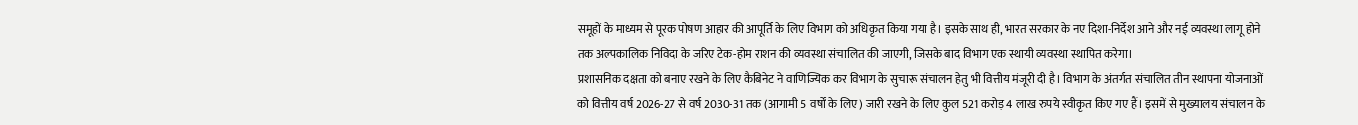समूहों के माध्यम से पूरक पोषण आहार की आपूर्ति के लिए विभाग को अधिकृत किया गया है। इसके साथ ही, भारत सरकार के नए दिशा-निर्देश आने और नई व्यवस्था लागू होने तक अल्पकालिक निविदा के जरिए टेक-होम राशन की व्यवस्था संचालित की जाएगी, जिसके बाद विभाग एक स्थायी व्यवस्था स्थापित करेगा।
प्रशासनिक दक्षता को बनाए रखने के लिए कैबिनेट ने वाणिज्यिक कर विभाग के सुचारू संचालन हेतु भी वित्तीय मंजूरी दी है। विभाग के अंतर्गत संचालित तीन स्थापना योजनाओं को वित्तीय वर्ष 2026-27 से वर्ष 2030-31 तक (आगामी 5 वर्षों के लिए) जारी रखने के लिए कुल 521 करोड़ 4 लाख रुपये स्वीकृत किए गए हैं। इसमें से मुख्यालय संचालन के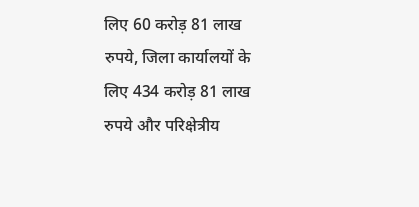लिए 60 करोड़ 81 लाख रुपये, जिला कार्यालयों के लिए 434 करोड़ 81 लाख रुपये और परिक्षेत्रीय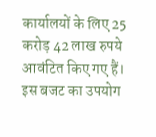कार्यालयों के लिए 25 करोड़ 42 लाख रुपये आवंटित किए गए हैं। इस बजट का उपयोग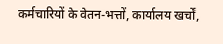कर्मचारियों के वेतन-भत्तों, कार्यालय खर्चों,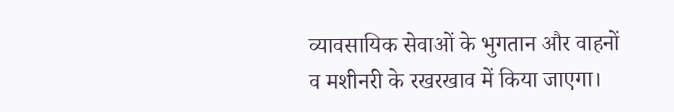व्यावसायिक सेवाओं के भुगतान और वाहनों व मशीनरी के रखरखाव में किया जाएगा।